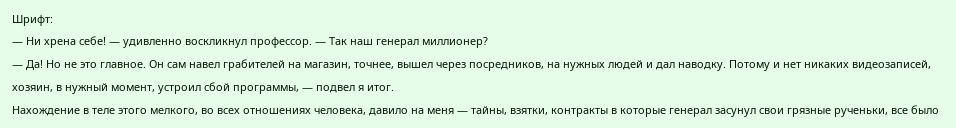Шрифт:
— Ни хрена себе! — удивленно воскликнул профессор. — Так наш генерал миллионер?
— Да! Но не это главное. Он сам навел грабителей на магазин, точнее, вышел через посредников, на нужных людей и дал наводку. Потому и нет никаких видеозаписей, хозяин, в нужный момент, устроил сбой программы, — подвел я итог.
Нахождение в теле этого мелкого, во всех отношениях человека, давило на меня — тайны, взятки, контракты в которые генерал засунул свои грязные рученьки, все было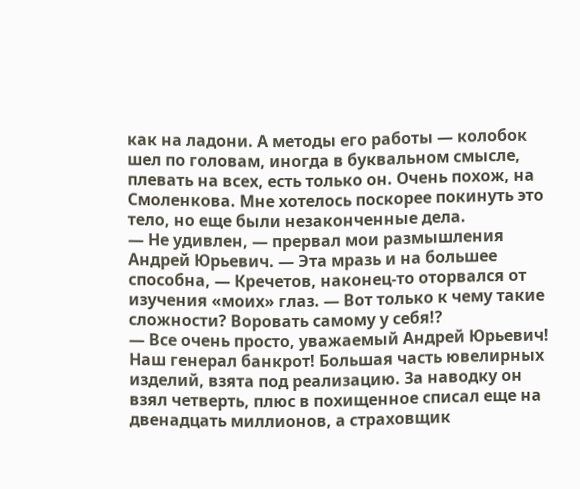как на ладони. А методы его работы — колобок шел по головам, иногда в буквальном смысле, плевать на всех, есть только он. Очень похож, на Смоленкова. Мне хотелось поскорее покинуть это тело, но еще были незаконченные дела.
— Не удивлен, — прервал мои размышления Андрей Юрьевич. — Эта мразь и на большее способна, — Кречетов, наконец-то оторвался от изучения «моих» глаз. — Вот только к чему такие сложности? Воровать самому у себя!?
— Все очень просто, уважаемый Андрей Юрьевич! Наш генерал банкрот! Большая часть ювелирных изделий, взята под реализацию. За наводку он взял четверть, плюс в похищенное списал еще на двенадцать миллионов, а страховщик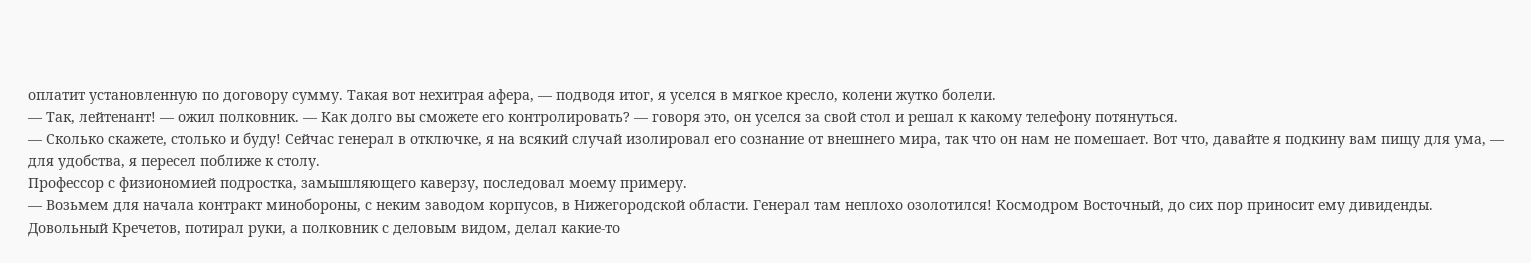оплатит установленную по договору сумму. Такая вот нехитрая афера, — подводя итог, я уселся в мягкое кресло, колени жутко болели.
— Так, лейтенант! — ожил полковник. — Как долго вы сможете его контролировать? — говоря это, он уселся за свой стол и решал к какому телефону потянуться.
— Сколько скажете, столько и буду! Сейчас генерал в отключке, я на всякий случай изолировал его сознание от внешнего мира, так что он нам не помешает. Вот что, давайте я подкину вам пищу для ума, — для удобства, я пересел поближе к столу.
Профессор с физиономией подростка, замышляющего каверзу, последовал моему примеру.
— Возьмем для начала контракт минобороны, с неким заводом корпусов, в Нижегородской области. Генерал там неплохо озолотился! Космодром Восточный, до сих пор приносит ему дивиденды.
Довольный Кречетов, потирал руки, а полковник с деловым видом, делал какие-то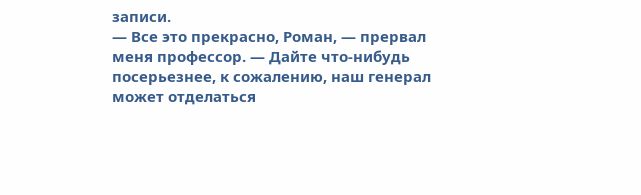записи.
— Все это прекрасно, Роман, — прервал меня профессор. — Дайте что-нибудь посерьезнее, к сожалению, наш генерал может отделаться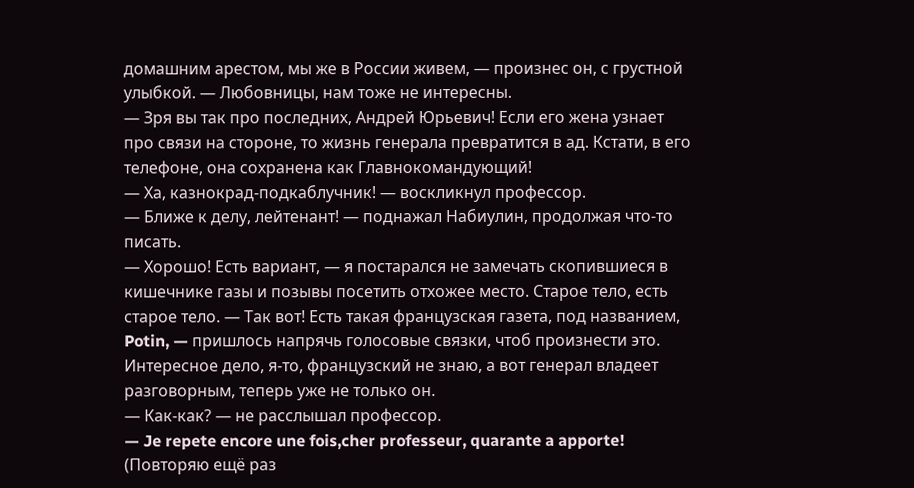домашним арестом, мы же в России живем, — произнес он, с грустной улыбкой. — Любовницы, нам тоже не интересны.
— Зря вы так про последних, Андрей Юрьевич! Если его жена узнает про связи на стороне, то жизнь генерала превратится в ад. Кстати, в его телефоне, она сохранена как Главнокомандующий!
— Ха, казнокрад-подкаблучник! — воскликнул профессор.
— Ближе к делу, лейтенант! — поднажал Набиулин, продолжая что-то писать.
— Хорошо! Есть вариант, — я постарался не замечать скопившиеся в кишечнике газы и позывы посетить отхожее место. Старое тело, есть старое тело. — Так вот! Есть такая французская газета, под названием, Potin, — пришлось напрячь голосовые связки, чтоб произнести это. Интересное дело, я-то, французский не знаю, а вот генерал владеет разговорным, теперь уже не только он.
— Как-как? — не расслышал профессор.
— Je repete encore une fois,cher professeur, quarante a apporte! (Повторяю ещё раз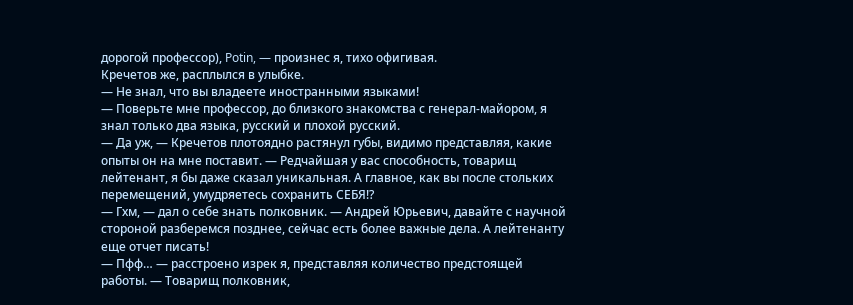дорогой профессор), Potin, — произнес я, тихо офигивая.
Кречетов же, расплылся в улыбке.
— Не знал, что вы владеете иностранными языками!
— Поверьте мне профессор, до близкого знакомства с генерал-майором, я знал только два языка, русский и плохой русский.
— Да уж, — Кречетов плотоядно растянул губы, видимо представляя, какие опыты он на мне поставит. — Редчайшая у вас способность, товарищ лейтенант, я бы даже сказал уникальная. А главное, как вы после стольких перемещений, умудряетесь сохранить СЕБЯ!?
— Гхм, — дал о себе знать полковник. — Андрей Юрьевич, давайте с научной стороной разберемся позднее, сейчас есть более важные дела. А лейтенанту еще отчет писать!
— Пфф… — расстроено изрек я, представляя количество предстоящей работы. — Товарищ полковник,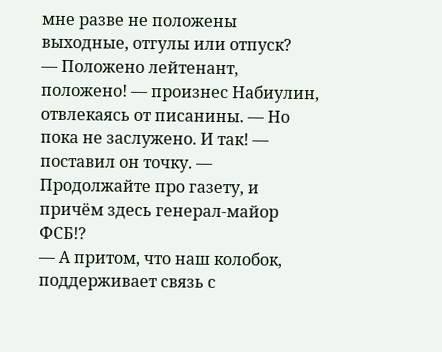мне разве не положены выходные, отгулы или отпуск?
— Положено лейтенант, положено! — произнес Набиулин, отвлекаясь от писанины. — Но пока не заслужено. И так! — поставил он точку. — Продолжайте про газету, и причём здесь генерал-майор ФСБ!?
— А притом, что наш колобок, поддерживает связь с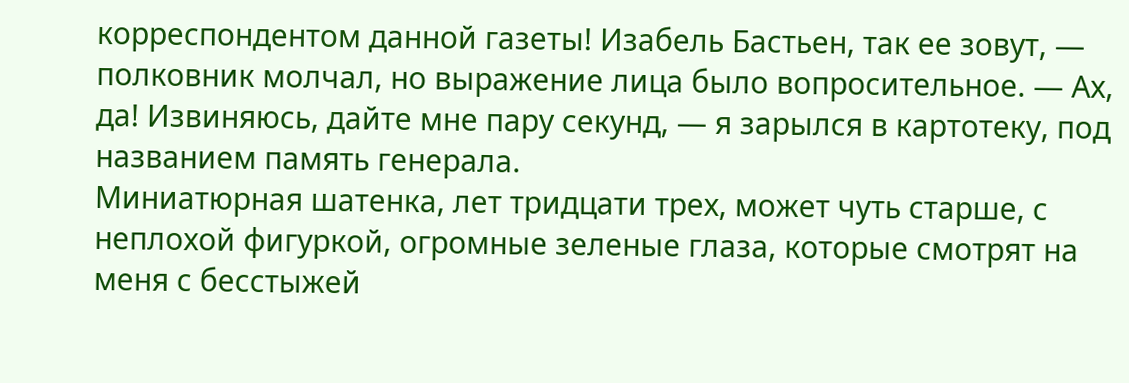корреспондентом данной газеты! Изабель Бастьен, так ее зовут, — полковник молчал, но выражение лица было вопросительное. — Ах, да! Извиняюсь, дайте мне пару секунд, — я зарылся в картотеку, под названием память генерала.
Миниатюрная шатенка, лет тридцати трех, может чуть старше, с неплохой фигуркой, огромные зеленые глаза, которые смотрят на меня с бесстыжей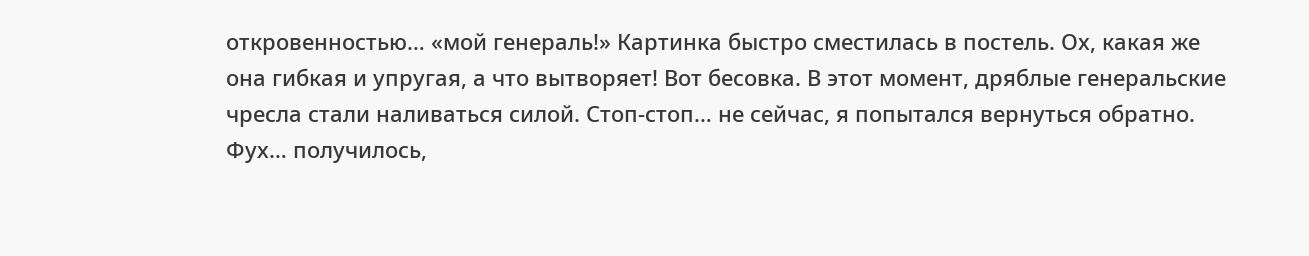откровенностью… «мой генераль!» Картинка быстро сместилась в постель. Ох, какая же она гибкая и упругая, а что вытворяет! Вот бесовка. В этот момент, дряблые генеральские чресла стали наливаться силой. Стоп-стоп… не сейчас, я попытался вернуться обратно. Фух… получилось,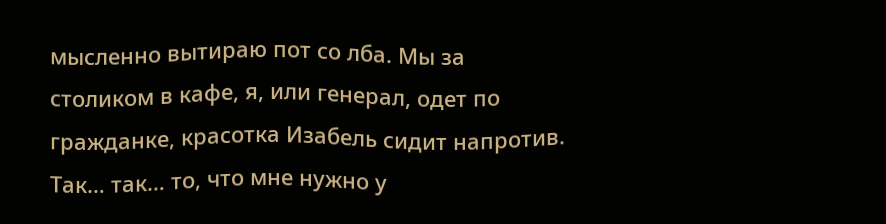мысленно вытираю пот со лба. Мы за столиком в кафе, я, или генерал, одет по гражданке, красотка Изабель сидит напротив. Так… так… то, что мне нужно у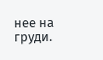нее на груди.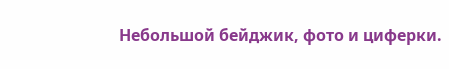Небольшой бейджик, фото и циферки.